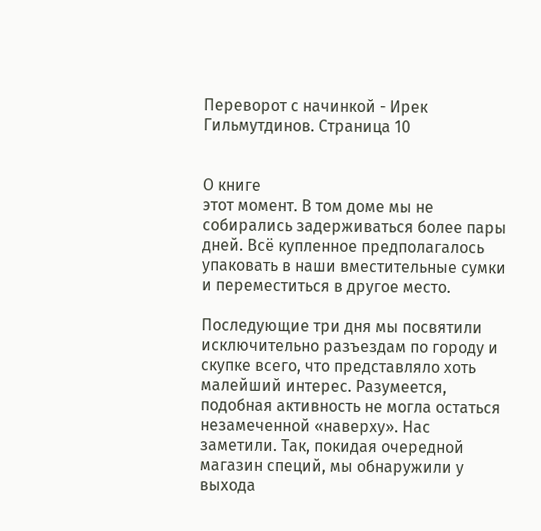Переворот с начинкой - Ирек Гильмутдинов. Страница 10


О книге
этот момент. В том доме мы не собирались задерживаться более пары дней. Всё купленное предполагалось упаковать в наши вместительные сумки и переместиться в другое место.

Последующие три дня мы посвятили исключительно разъездам по городу и скупке всего, что представляло хоть малейший интерес. Разумеется, подобная активность не могла остаться незамеченной «наверху». Нас заметили. Так, покидая очередной магазин специй, мы обнаружили у выхода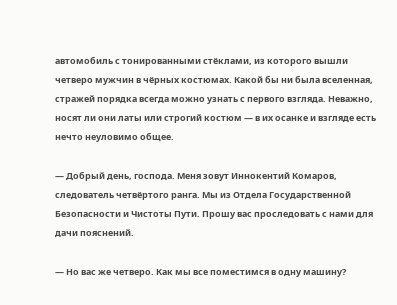автомобиль с тонированными стёклами, из которого вышли четверо мужчин в чёрных костюмах. Какой бы ни была вселенная, стражей порядка всегда можно узнать с первого взгляда. Неважно, носят ли они латы или строгий костюм — в их осанке и взгляде есть нечто неуловимо общее.

— Добрый день, господа. Меня зовут Иннокентий Комаров, следователь четвёртого ранга. Мы из Отдела Государственной Безопасности и Чистоты Пути. Прошу вас проследовать с нами для дачи пояснений.

— Но вас же четверо. Как мы все поместимся в одну машину?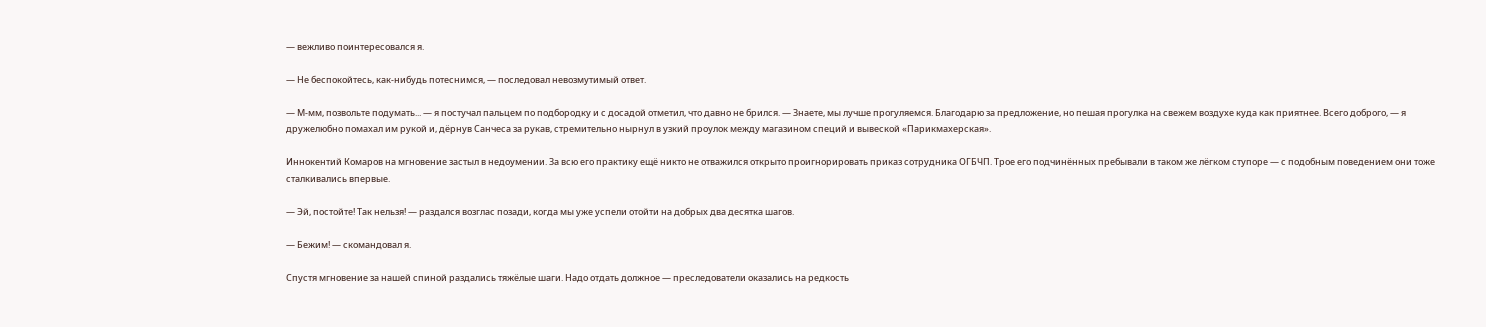— вежливо поинтересовался я.

— Не беспокойтесь, как-нибудь потеснимся, — последовал невозмутимый ответ.

— М-мм, позвольте подумать... — я постучал пальцем по подбородку и с досадой отметил, что давно не брился. — Знаете, мы лучше прогуляемся. Благодарю за предложение, но пешая прогулка на свежем воздухе куда как приятнее. Всего доброго, — я дружелюбно помахал им рукой и, дёрнув Санчеса за рукав, стремительно нырнул в узкий проулок между магазином специй и вывеской «Парикмахерская».

Иннокентий Комаров на мгновение застыл в недоумении. За всю его практику ещё никто не отважился открыто проигнорировать приказ сотрудника ОГБЧП. Трое его подчинённых пребывали в таком же лёгком ступоре — с подобным поведением они тоже сталкивались впервые.

— Эй, постойте! Так нельзя! — раздался возглас позади, когда мы уже успели отойти на добрых два десятка шагов.

— Бежим! — скомандовал я.

Спустя мгновение за нашей спиной раздались тяжёлые шаги. Надо отдать должное — преследователи оказались на редкость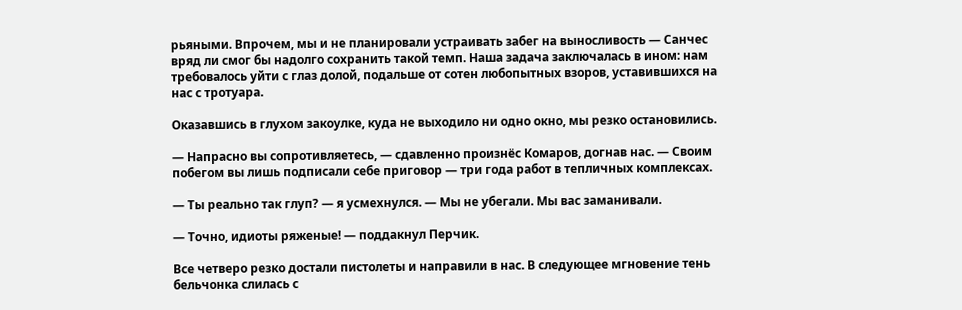рьяными. Впрочем, мы и не планировали устраивать забег на выносливость — Санчес вряд ли смог бы надолго сохранить такой темп. Наша задача заключалась в ином: нам требовалось уйти с глаз долой, подальше от сотен любопытных взоров, уставившихся на нас с тротуара.

Оказавшись в глухом закоулке, куда не выходило ни одно окно, мы резко остановились.

— Напрасно вы сопротивляетесь, — сдавленно произнёс Комаров, догнав нас. — Своим побегом вы лишь подписали себе приговор — три года работ в тепличных комплексах.

— Ты реально так глуп? — я усмехнулся. — Мы не убегали. Мы вас заманивали.

— Точно, идиоты ряженые! — поддакнул Перчик.

Все четверо резко достали пистолеты и направили в нас. В следующее мгновение тень бельчонка слилась с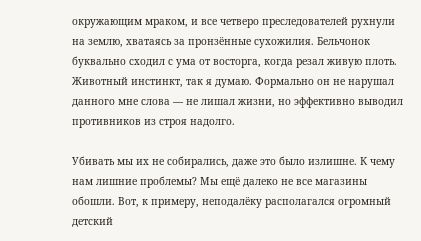окружающим мраком, и все четверо преследователей рухнули на землю, хватаясь за пронзённые сухожилия. Бельчонок буквально сходил с ума от восторга, когда резал живую плоть. Животный инстинкт, так я думаю. Формально он не нарушал данного мне слова — не лишал жизни, но эффективно выводил противников из строя надолго.

Убивать мы их не собирались, даже это было излишне. К чему нам лишние проблемы? Мы ещё далеко не все магазины обошли. Вот, к примеру, неподалёку располагался огромный детский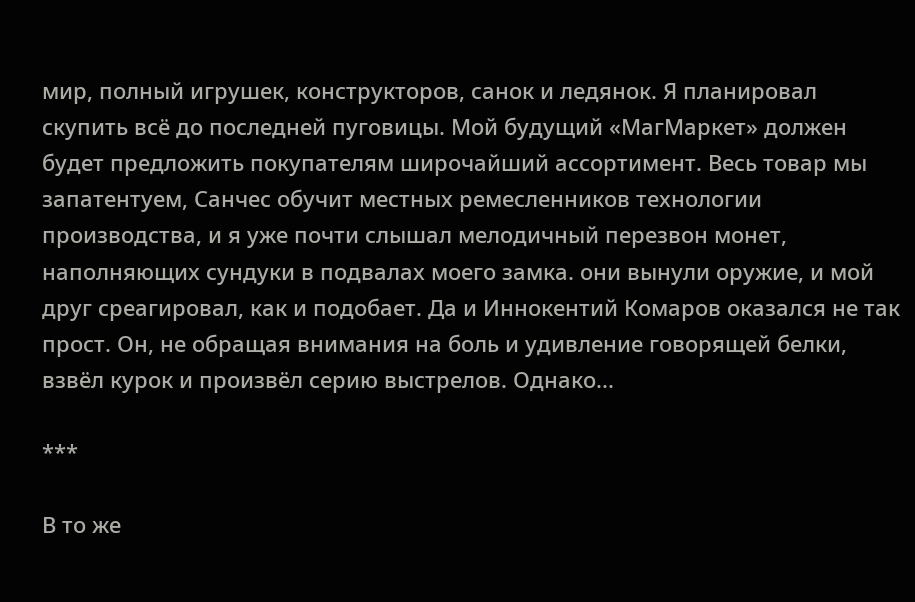мир, полный игрушек, конструкторов, санок и ледянок. Я планировал скупить всё до последней пуговицы. Мой будущий «МагМаркет» должен будет предложить покупателям широчайший ассортимент. Весь товар мы запатентуем, Санчес обучит местных ремесленников технологии производства, и я уже почти слышал мелодичный перезвон монет, наполняющих сундуки в подвалах моего замка. они вынули оружие, и мой друг среагировал, как и подобает. Да и Иннокентий Комаров оказался не так прост. Он, не обращая внимания на боль и удивление говорящей белки, взвёл курок и произвёл серию выстрелов. Однако...

***

В то же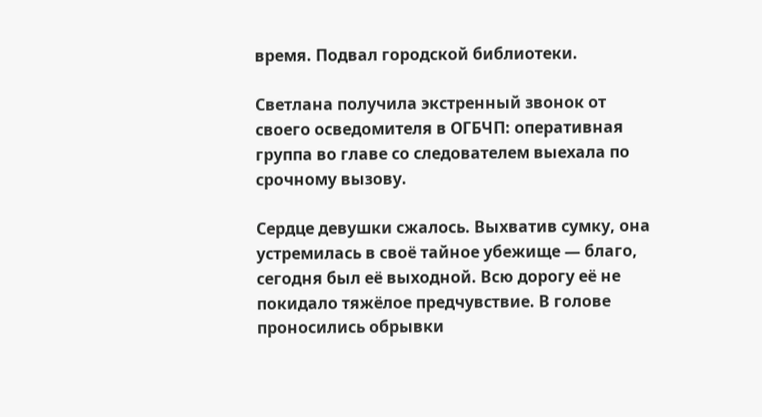время. Подвал городской библиотеки.

Светлана получила экстренный звонок от своего осведомителя в ОГБЧП: оперативная группа во главе со следователем выехала по срочному вызову.

Сердце девушки сжалось. Выхватив сумку, она устремилась в своё тайное убежище — благо, сегодня был её выходной. Всю дорогу её не покидало тяжёлое предчувствие. В голове проносились обрывки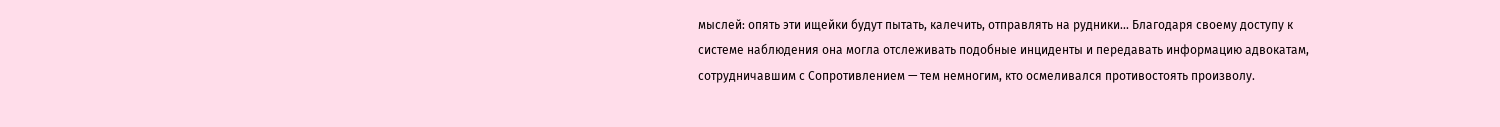мыслей: опять эти ищейки будут пытать, калечить, отправлять на рудники... Благодаря своему доступу к системе наблюдения она могла отслеживать подобные инциденты и передавать информацию адвокатам, сотрудничавшим с Сопротивлением — тем немногим, кто осмеливался противостоять произволу.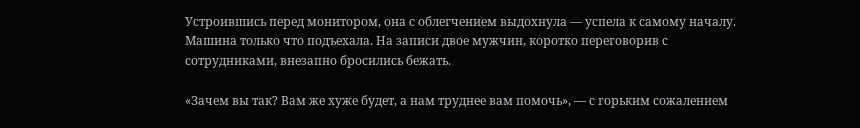Устроившись перед монитором, она с облегчением выдохнула — успела к самому началу. Машина только что подъехала. На записи двое мужчин, коротко переговорив с сотрудниками, внезапно бросились бежать.

«Зачем вы так? Вам же хуже будет, а нам труднее вам помочь», — с горьким сожалением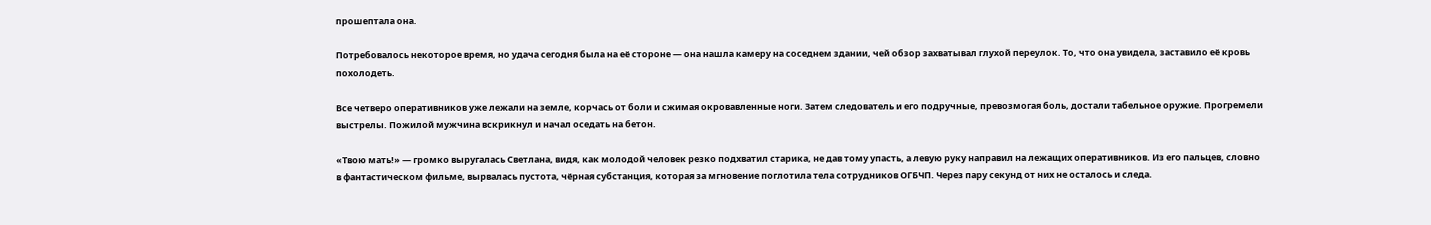прошептала она.

Потребовалось некоторое время, но удача сегодня была на её стороне — она нашла камеру на соседнем здании, чей обзор захватывал глухой переулок. То, что она увидела, заставило её кровь похолодеть.

Все четверо оперативников уже лежали на земле, корчась от боли и сжимая окровавленные ноги. Затем следователь и его подручные, превозмогая боль, достали табельное оружие. Прогремели выстрелы. Пожилой мужчина вскрикнул и начал оседать на бетон.

«Твою мать!» — громко выругалась Светлана, видя, как молодой человек резко подхватил старика, не дав тому упасть, а левую руку направил на лежащих оперативников. Из его пальцев, словно в фантастическом фильме, вырвалась пустота, чёрная субстанция, которая за мгновение поглотила тела сотрудников ОГБЧП. Через пару секунд от них не осталось и следа.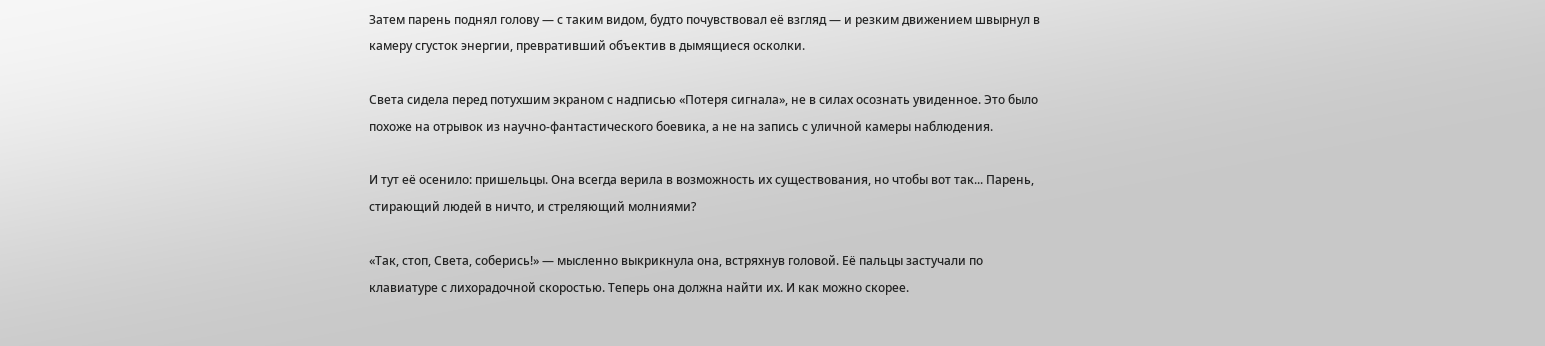Затем парень поднял голову — с таким видом, будто почувствовал её взгляд — и резким движением швырнул в камеру сгусток энергии, превративший объектив в дымящиеся осколки.

Света сидела перед потухшим экраном с надписью «Потеря сигнала», не в силах осознать увиденное. Это было похоже на отрывок из научно-фантастического боевика, а не на запись с уличной камеры наблюдения.

И тут её осенило: пришельцы. Она всегда верила в возможность их существования, но чтобы вот так... Парень, стирающий людей в ничто, и стреляющий молниями?

«Так, стоп, Света, соберись!» — мысленно выкрикнула она, встряхнув головой. Её пальцы застучали по клавиатуре с лихорадочной скоростью. Теперь она должна найти их. И как можно скорее.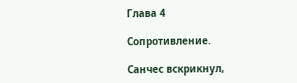Глава 4

Сопротивление.

Санчес вскрикнул,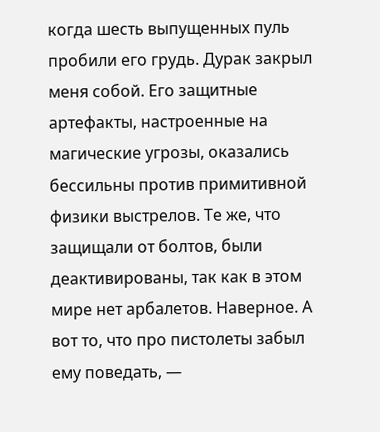когда шесть выпущенных пуль пробили его грудь. Дурак закрыл меня собой. Его защитные артефакты, настроенные на магические угрозы, оказались бессильны против примитивной физики выстрелов. Те же, что защищали от болтов, были деактивированы, так как в этом мире нет арбалетов. Наверное. А вот то, что про пистолеты забыл ему поведать, —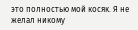это полностью мой косяк. Я не желал никому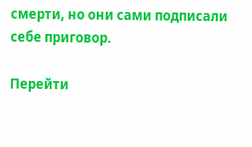смерти, но они сами подписали себе приговор.

Перейти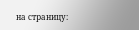на страницу: